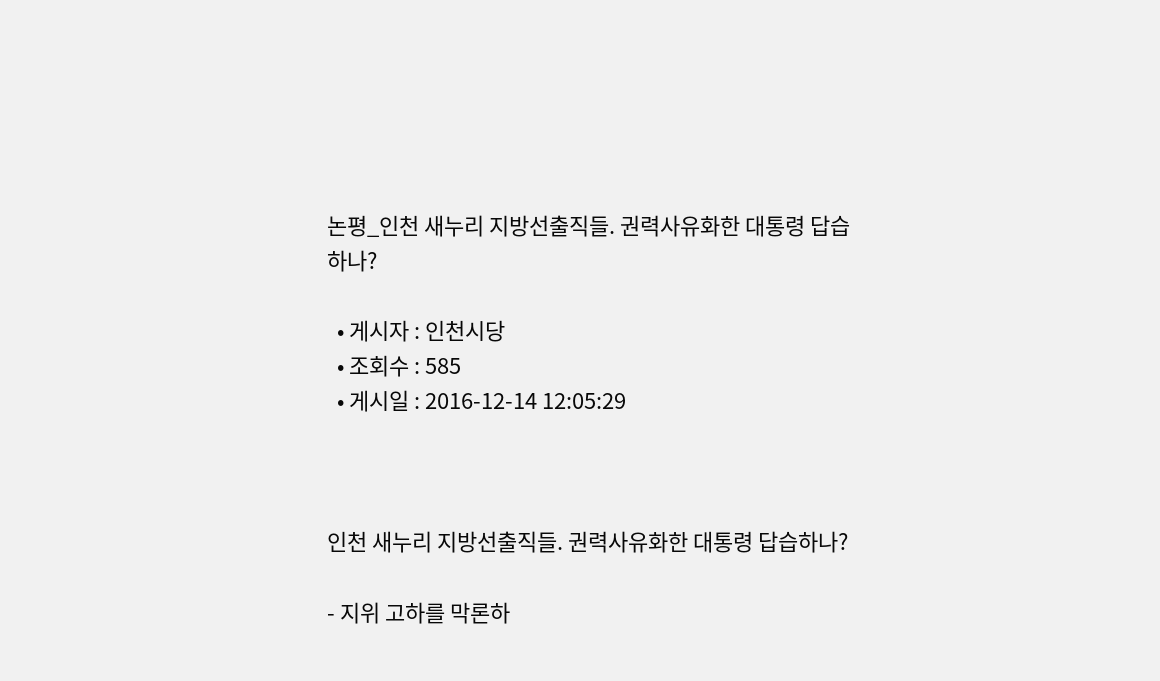논평_인천 새누리 지방선출직들. 권력사유화한 대통령 답습하나?

  • 게시자 : 인천시당
  • 조회수 : 585
  • 게시일 : 2016-12-14 12:05:29



인천 새누리 지방선출직들. 권력사유화한 대통령 답습하나?

- 지위 고하를 막론하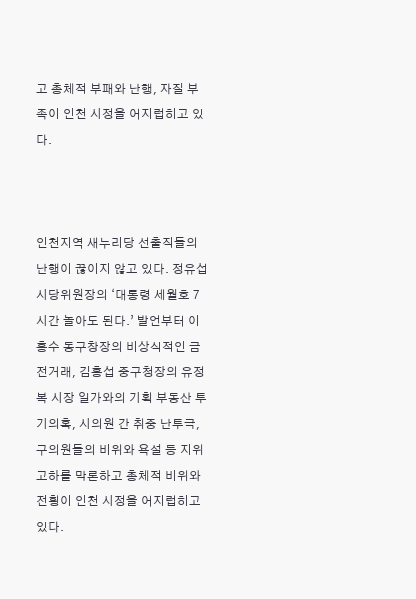고 총체적 부패와 난행, 자질 부족이 인천 시정을 어지럽히고 있다.



인천지역 새누리당 선출직들의 난행이 끊이지 않고 있다. 정유섭 시당위원장의 ‘대통령 세월호 7시간 놀아도 된다.’ 발언부터 이흥수 동구창장의 비상식적인 금전거래, 김홍섭 중구청장의 유정복 시장 일가와의 기획 부동산 투기의혹, 시의원 간 취중 난투극, 구의원들의 비위와 욕설 등 지위 고하를 막론하고 총체적 비위와 전횡이 인천 시정을 어지럽히고 있다.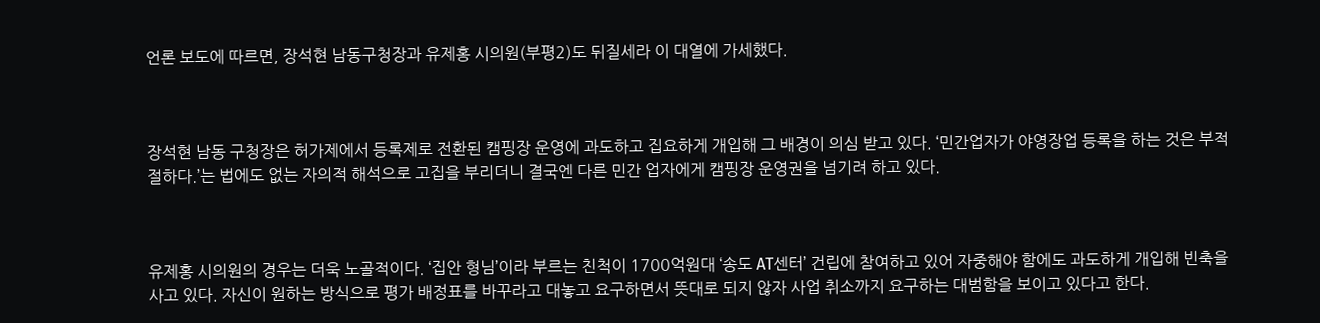언론 보도에 따르면, 장석현 남동구청장과 유제홍 시의원(부평2)도 뒤질세라 이 대열에 가세했다.



장석현 남동 구청장은 허가제에서 등록제로 전환된 캠핑장 운영에 과도하고 집요하게 개입해 그 배경이 의심 받고 있다. ‘민간업자가 야영장업 등록을 하는 것은 부적절하다.’는 법에도 없는 자의적 해석으로 고집을 부리더니 결국엔 다른 민간 업자에게 캠핑장 운영권을 넘기려 하고 있다.



유제홍 시의원의 경우는 더욱 노골적이다. ‘집안 형님’이라 부르는 친척이 1700억원대 ‘송도 AT센터’ 건립에 참여하고 있어 자중해야 함에도 과도하게 개입해 빈축을 사고 있다. 자신이 원하는 방식으로 평가 배정표를 바꾸라고 대놓고 요구하면서 뜻대로 되지 않자 사업 취소까지 요구하는 대범함을 보이고 있다고 한다.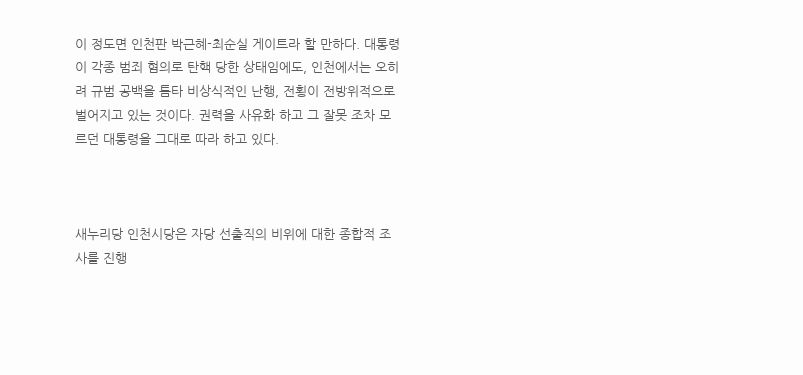이 정도면 인천판 박근혜-최순실 게이트라 할 만하다. 대통령이 각종 범죄 혐의로 탄핵 당한 상태임에도, 인천에서는 오히려 규범 공백을 틈타 비상식적인 난행, 전횡이 전방위적으로 벌어지고 있는 것이다. 권력을 사유화 하고 그 잘못 조차 모르던 대통령을 그대로 따라 하고 있다.



새누리당 인천시당은 자당 선출직의 비위에 대한 종합적 조사를 진행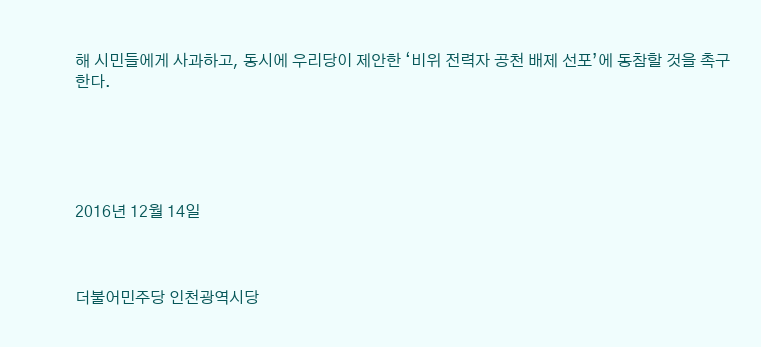해 시민들에게 사과하고, 동시에 우리당이 제안한 ‘비위 전력자 공천 배제 선포’에 동참할 것을 촉구한다.





2016년 12월 14일



더불어민주당 인천광역시당